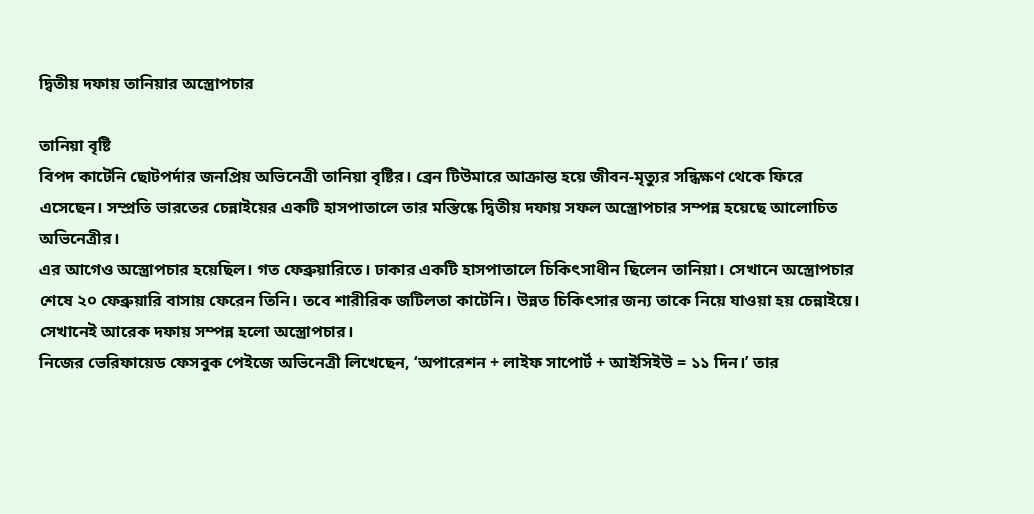দ্বিতীয় দফায় তানিয়ার অস্ত্রোপচার

তানিয়া বৃষ্টি
বিপদ কাটেনি ছোটপর্দার জনপ্রিয় অভিনেত্রী তানিয়া বৃষ্টির। ব্রেন টিউমারে আক্রান্ত হয়ে জীবন-মৃত্যুর সন্ধিক্ষণ থেকে ফিরে এসেছেন। সম্প্রতি ভারতের চেন্নাইয়ের একটি হাসপাতালে তার মস্তিষ্কে দ্বিতীয় দফায় সফল অস্ত্রোপচার সম্পন্ন হয়েছে আলোচিত অভিনেত্রীর।
এর আগেও অস্ত্রোপচার হয়েছিল। গত ফেব্রুয়ারিতে। ঢাকার একটি হাসপাতালে চিকিৎসাধীন ছিলেন তানিয়া। সেখানে অস্ত্রোপচার শেষে ২০ ফেব্রুয়ারি বাসায় ফেরেন তিনি। তবে শারীরিক জটিলতা কাটেনি। উন্নত চিকিৎসার জন্য তাকে নিয়ে যাওয়া হয় চেন্নাইয়ে। সেখানেই আরেক দফায় সম্পন্ন হলো অস্ত্রোপচার।
নিজের ভেরিফায়েড ফেসবুক পেইজে অভিনেত্রী লিখেছেন, ‘অপারেশন + লাইফ সাপোর্ট + আইসিইউ = ১১ দিন।’ তার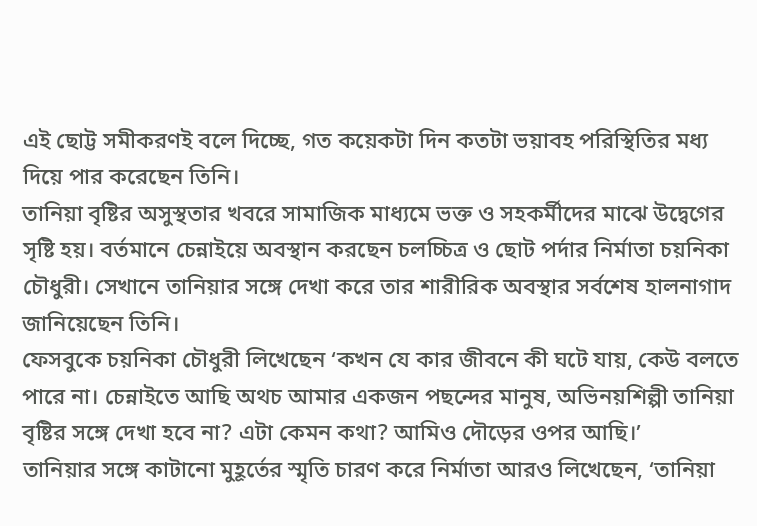এই ছোট্ট সমীকরণই বলে দিচ্ছে, গত কয়েকটা দিন কতটা ভয়াবহ পরিস্থিতির মধ্য দিয়ে পার করেছেন তিনি।
তানিয়া বৃষ্টির অসুস্থতার খবরে সামাজিক মাধ্যমে ভক্ত ও সহকর্মীদের মাঝে উদ্বেগের সৃষ্টি হয়। বর্তমানে চেন্নাইয়ে অবস্থান করছেন চলচ্চিত্র ও ছোট পর্দার নির্মাতা চয়নিকা চৌধুরী। সেখানে তানিয়ার সঙ্গে দেখা করে তার শারীরিক অবস্থার সর্বশেষ হালনাগাদ জানিয়েছেন তিনি।
ফেসবুকে চয়নিকা চৌধুরী লিখেছেন ‘কখন যে কার জীবনে কী ঘটে যায়, কেউ বলতে পারে না। চেন্নাইতে আছি অথচ আমার একজন পছন্দের মানুষ, অভিনয়শিল্পী তানিয়া বৃষ্টির সঙ্গে দেখা হবে না? এটা কেমন কথা? আমিও দৌড়ের ওপর আছি।’
তানিয়ার সঙ্গে কাটানো মুহূর্তের স্মৃতি চারণ করে নির্মাতা আরও লিখেছেন, ‘তানিয়া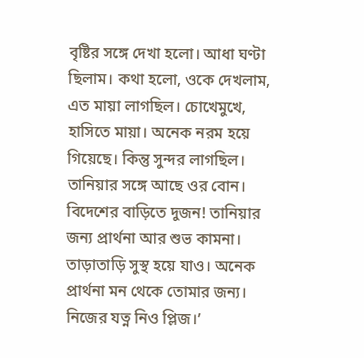বৃষ্টির সঙ্গে দেখা হলো। আধা ঘণ্টা ছিলাম। কথা হলো, ওকে দেখলাম, এত মায়া লাগছিল। চোখেমুখে, হাসিতে মায়া। অনেক নরম হয়ে গিয়েছে। কিন্তু সুন্দর লাগছিল। তানিয়ার সঙ্গে আছে ওর বোন। বিদেশের বাড়িতে দুজন! তানিয়ার জন্য প্রার্থনা আর শুভ কামনা। তাড়াতাড়ি সুস্থ হয়ে যাও। অনেক প্রার্থনা মন থেকে তোমার জন্য। নিজের যত্ন নিও প্লিজ।’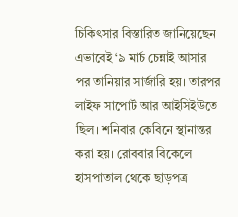চিকিৎসার বিস্তারিত জানিয়েছেন এভাবেই ‘৯ মার্চ চেন্নাই আসার পর তানিয়ার সার্জারি হয়। তারপর লাইফ সাপোর্ট আর আইসিইউতে ছিল। শনিবার কেবিনে স্থানান্তর করা হয়। রোববার বিকেলে হাসপাতাল থেকে ছাড়পত্র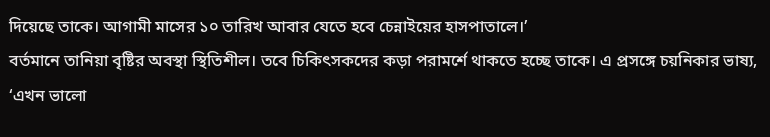দিয়েছে তাকে। আগামী মাসের ১০ তারিখ আবার যেতে হবে চেন্নাইয়ের হাসপাতালে।’
বর্তমানে তানিয়া বৃষ্টির অবস্থা স্থিতিশীল। তবে চিকিৎসকদের কড়া পরামর্শে থাকতে হচ্ছে তাকে। এ প্রসঙ্গে চয়নিকার ভাষ্য, ‘এখন ভালো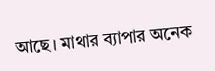আছে। মাথার ব্যাপার অনেক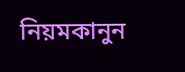নিয়মকানুন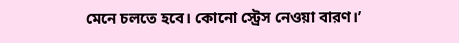মেনে চলতে হবে। কোনো স্ট্রেস নেওয়া বারণ।’